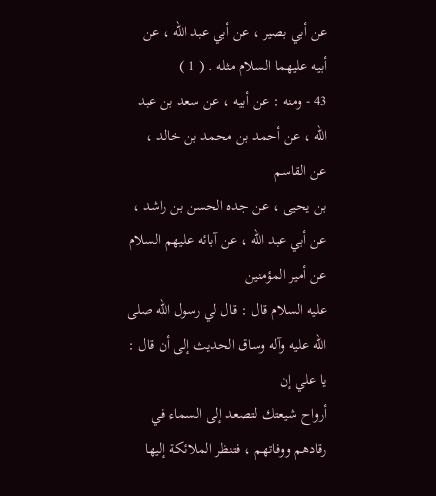عن أبي بصير ، عن أبي عبد الله ، عن أبيه عليهما السلام مثله . ( 1 )
43 - ومنه : عن أبيه ، عن سعد بن عبد الله ، عن أحمد بن محمد بن خالد ، عن القاسم
بن يحيى ، عن جده الحسن بن راشد ، عن أبي عبد الله ، عن آبائه عليهم السلام عن أمير المؤمنين
عليه السلام قال : قال لي رسول الله صلى الله عليه وآله وساق الحديث إلى أن قال : يا علي إن
أرواح شيعتك لتصعد إلى السماء في رقادهم ووفاتهم ، فتنظر الملائكة إليها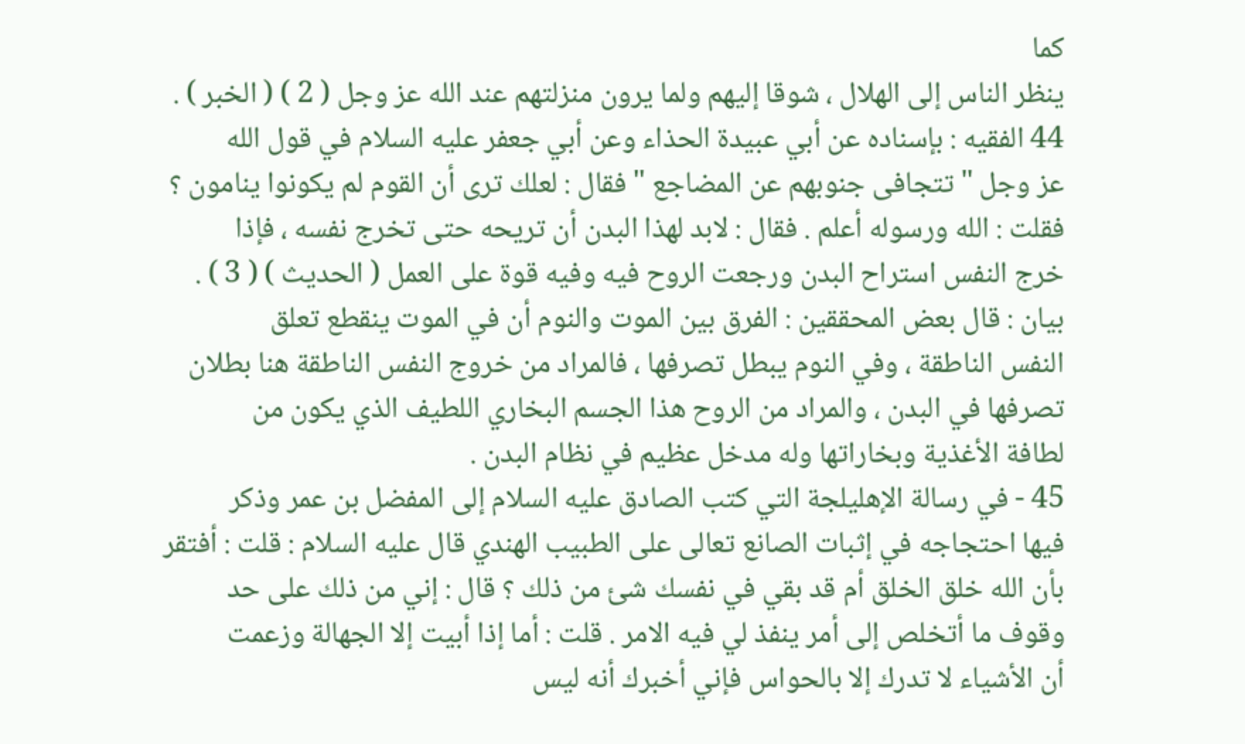كما
ينظر الناس إلى الهلال ، شوقا إليهم ولما يرون منزلتهم عند الله عز وجل ( 2 ) ( الخبر ) .
44 الفقيه : بإسناده عن أبي عبيدة الحذاء وعن أبي جعفر عليه السلام في قول الله
عز وجل " تتجافى جنوبهم عن المضاجع " فقال : لعلك ترى أن القوم لم يكونوا ينامون ؟
فقلت : الله ورسوله أعلم . فقال : لابد لهذا البدن أن تريحه حتى تخرج نفسه ، فإذا
خرج النفس استراح البدن ورجعت الروح فيه وفيه قوة على العمل ( الحديث ) ( 3 ) .
بيان : قال بعض المحققين : الفرق بين الموت والنوم أن في الموت ينقطع تعلق
النفس الناطقة ، وفي النوم يبطل تصرفها ، فالمراد من خروج النفس الناطقة هنا بطلان
تصرفها في البدن ، والمراد من الروح هذا الجسم البخاري اللطيف الذي يكون من
لطافة الأغذية وبخاراتها وله مدخل عظيم في نظام البدن .
45 - في رسالة الإهليلجة التي كتب الصادق عليه السلام إلى المفضل بن عمر وذكر
فيها احتجاجه في إثبات الصانع تعالى على الطبيب الهندي قال عليه السلام : قلت : أفتقر
بأن الله خلق الخلق أم قد بقي في نفسك شئ من ذلك ؟ قال : إني من ذلك على حد
وقوف ما أتخلص إلى أمر ينفذ لي فيه الامر . قلت : أما إذا أبيت إلا الجهالة وزعمت
أن الأشياء لا تدرك إلا بالحواس فإني أخبرك أنه ليس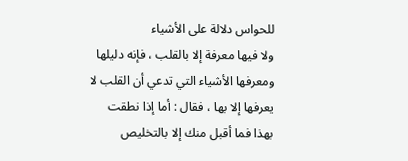للحواس دلالة على الأشياء
ولا فيها معرفة إلا بالقلب ، فإنه دليلها ومعرفها الأشياء التي تدعي أن القلب لا
يعرفها إلا بها ، فقال : أما إذا نطقت بهذا فما أقبل منك إلا بالتخليص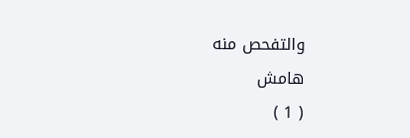والتفحص منه
هامش
( 1 )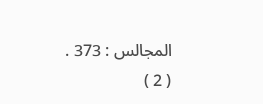المجالس : 373 .
( 2 )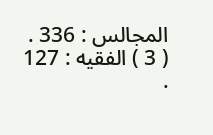المجالس : 336 .
( 3 ) الفقيه : 127 .